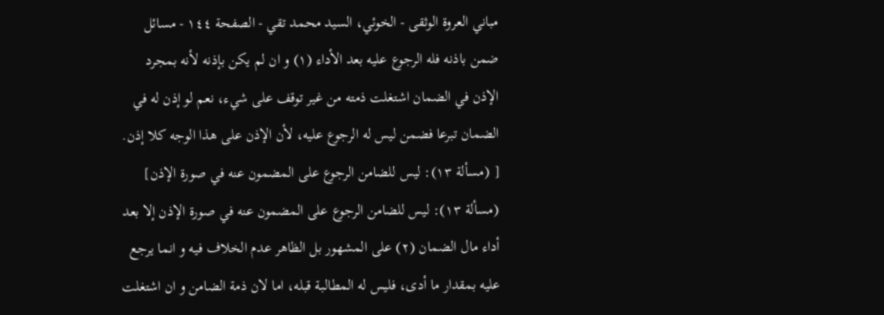مباني العروة الوثقى - الخوئي، السيد محمد تقي - الصفحة ١٤٤ - مسائل
ضمن باذنه فله الرجوع عليه بعد الأداء (١) و ان لم يكن بإذنه لأنه بمجرد الإذن في الضمان اشتغلت ذمته من غير توقف على شيء، نعم لو إذن له في الضمان تبرعا فضمن ليس له الرجوع عليه، لأن الإذن على هذا الوجه كلا إذن.
[ (مسألة ١٣): ليس للضامن الرجوع على المضمون عنه في صورة الإذن]
(مسألة ١٣): ليس للضامن الرجوع على المضمون عنه في صورة الإذن إلا بعد أداء مال الضمان (٢) على المشهور بل الظاهر عدم الخلاف فيه و انما يرجع عليه بمقدار ما أدى، فليس له المطالبة قبله، اما لان ذمة الضامن و ان اشتغلت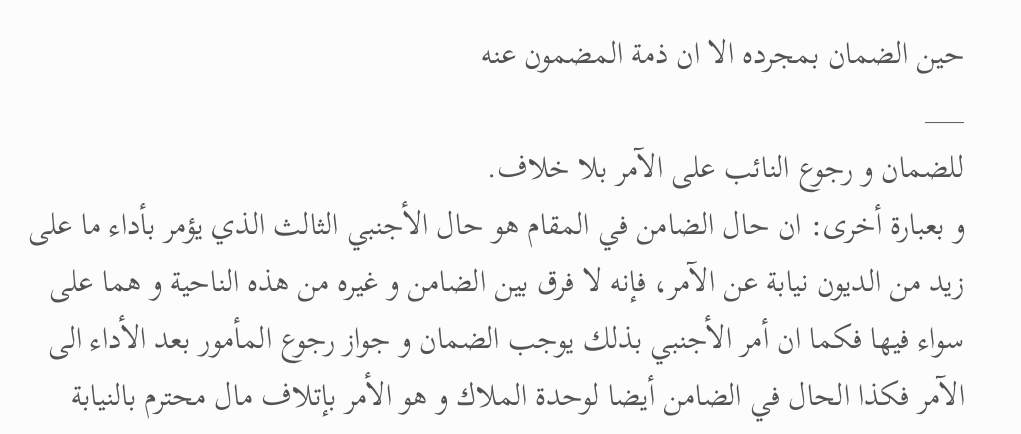حين الضمان بمجرده الا ان ذمة المضمون عنه
___
للضمان و رجوع النائب على الآمر بلا خلاف.
و بعبارة أخرى: ان حال الضامن في المقام هو حال الأجنبي الثالث الذي يؤمر بأداء ما على زيد من الديون نيابة عن الآمر، فإنه لا فرق بين الضامن و غيره من هذه الناحية و هما على سواء فيها فكما ان أمر الأجنبي بذلك يوجب الضمان و جواز رجوع المأمور بعد الأداء الى الآمر فكذا الحال في الضامن أيضا لوحدة الملاك و هو الأمر بإتلاف مال محترم بالنيابة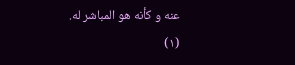عنه و كأنه هو المباشر له.
(١)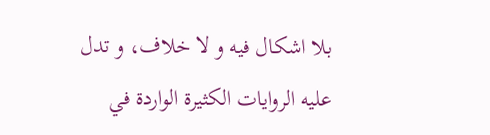بلا اشكال فيه و لا خلاف، و تدل عليه الروايات الكثيرة الواردة في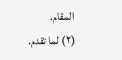المقام.
(٢) لما تقدم.